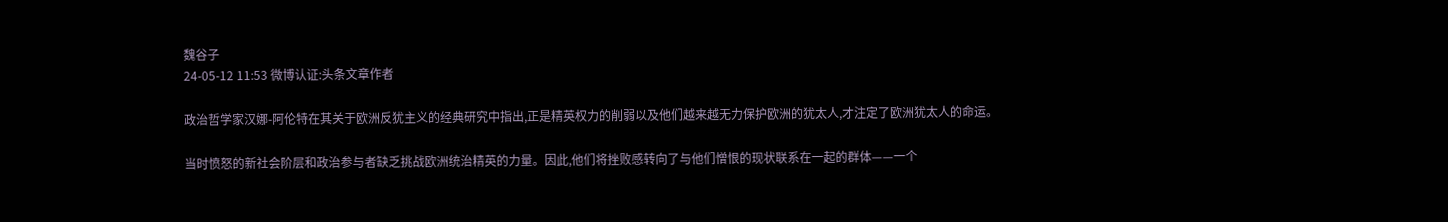魏谷子
24-05-12 11:53 微博认证:头条文章作者

政治哲学家汉娜-阿伦特在其关于欧洲反犹主义的经典研究中指出,正是精英权力的削弱以及他们越来越无力保护欧洲的犹太人,才注定了欧洲犹太人的命运。

当时愤怒的新社会阶层和政治参与者缺乏挑战欧洲统治精英的力量。因此,他们将挫败感转向了与他们憎恨的现状联系在一起的群体——一个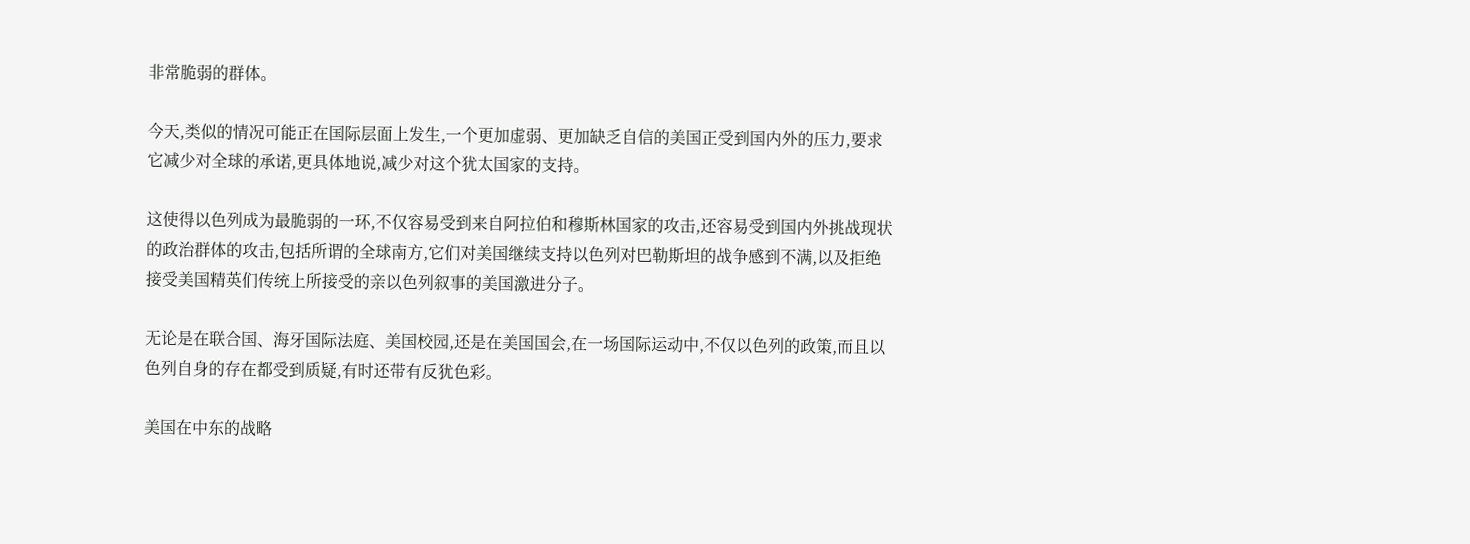非常脆弱的群体。

今天,类似的情况可能正在国际层面上发生,一个更加虚弱、更加缺乏自信的美国正受到国内外的压力,要求它减少对全球的承诺,更具体地说,减少对这个犹太国家的支持。

这使得以色列成为最脆弱的一环,不仅容易受到来自阿拉伯和穆斯林国家的攻击,还容易受到国内外挑战现状的政治群体的攻击,包括所谓的全球南方,它们对美国继续支持以色列对巴勒斯坦的战争感到不满,以及拒绝接受美国精英们传统上所接受的亲以色列叙事的美国激进分子。

无论是在联合国、海牙国际法庭、美国校园,还是在美国国会,在一场国际运动中,不仅以色列的政策,而且以色列自身的存在都受到质疑,有时还带有反犹色彩。

美国在中东的战略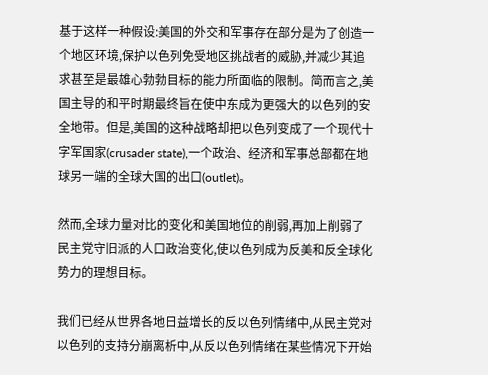基于这样一种假设:美国的外交和军事存在部分是为了创造一个地区环境,保护以色列免受地区挑战者的威胁,并减少其追求甚至是最雄心勃勃目标的能力所面临的限制。简而言之,美国主导的和平时期最终旨在使中东成为更强大的以色列的安全地带。但是,美国的这种战略却把以色列变成了一个现代十字军国家(crusader state),一个政治、经济和军事总部都在地球另一端的全球大国的出口(outlet)。

然而,全球力量对比的变化和美国地位的削弱,再加上削弱了民主党守旧派的人口政治变化,使以色列成为反美和反全球化势力的理想目标。

我们已经从世界各地日益增长的反以色列情绪中,从民主党对以色列的支持分崩离析中,从反以色列情绪在某些情况下开始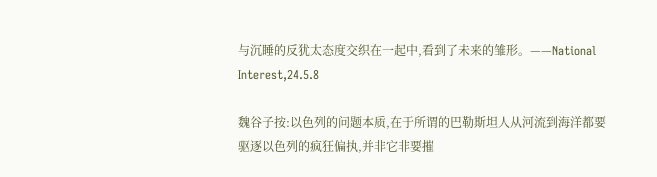与沉睡的反犹太态度交织在一起中,看到了未来的雏形。——National Interest,24.5.8

魏谷子按:以色列的问题本质,在于所谓的巴勒斯坦人从河流到海洋都要驱逐以色列的疯狂偏执,并非它非要摧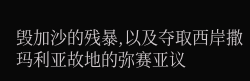毁加沙的残暴,以及夺取西岸撒玛利亚故地的弥赛亚议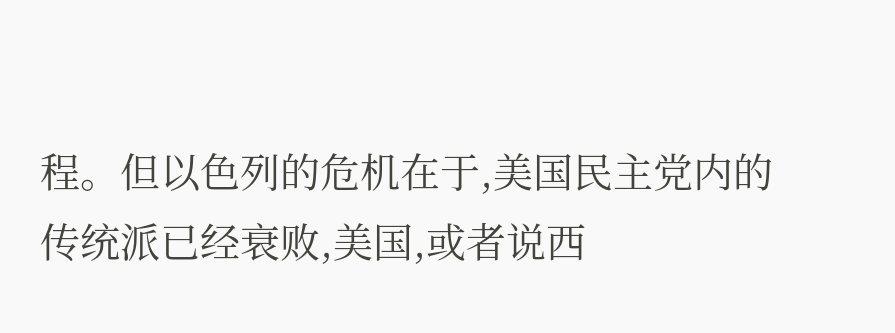程。但以色列的危机在于,美国民主党内的传统派已经衰败,美国,或者说西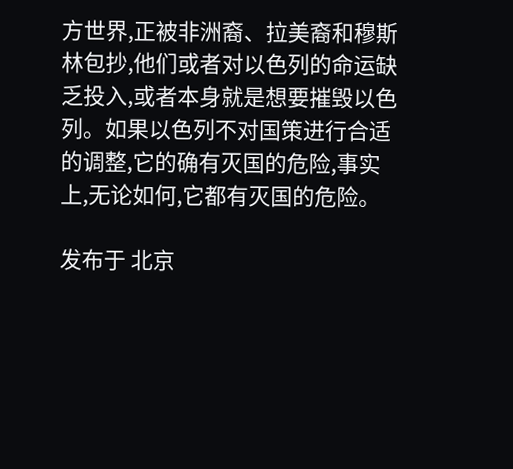方世界,正被非洲裔、拉美裔和穆斯林包抄,他们或者对以色列的命运缺乏投入,或者本身就是想要摧毁以色列。如果以色列不对国策进行合适的调整,它的确有灭国的危险,事实上,无论如何,它都有灭国的危险。

发布于 北京